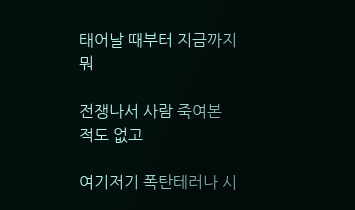태어날 때부터 지금까지 뭐

전쟁나서 사람 죽여본 적도 없고

여기저기 폭탄테러나 시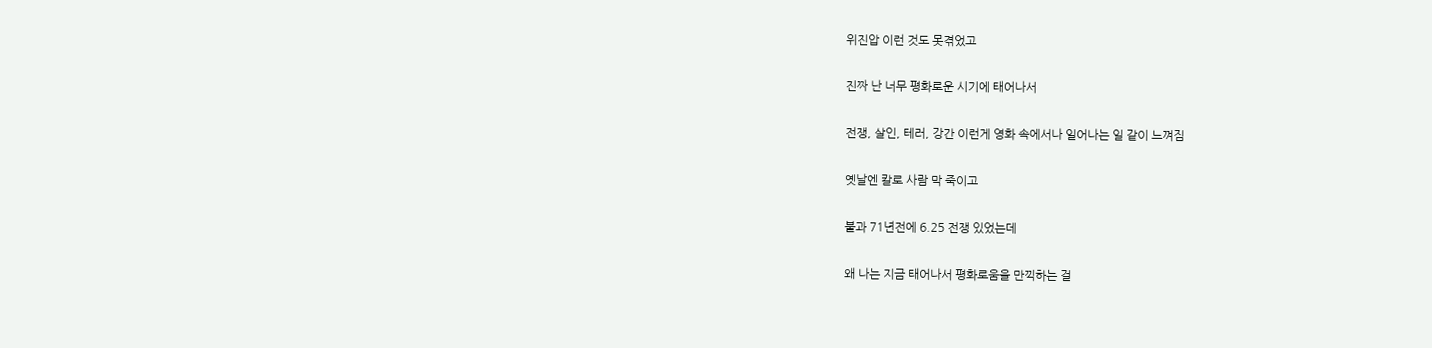위진압 이런 것도 못겪었고

진짜 난 너무 평화로운 시기에 태어나서

전쟁, 살인, 테러, 강간 이런게 영화 속에서나 일어나는 일 같이 느껴짐

옛날엔 칼로 사람 막 죽이고

불과 71년전에 6.25 전쟁 있었는데

왜 나는 지금 태어나서 평화로움을 만끽하는 걸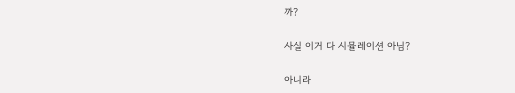까?

사실 이거 다 시뮬레이션 아님?

아니라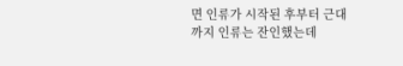면 인류가 시작된 후부터 근대까지 인류는 잔인했는데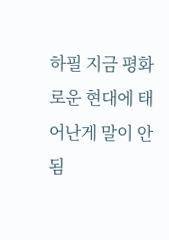하필 지금 평화로운 현대에 태어난게 말이 안됨